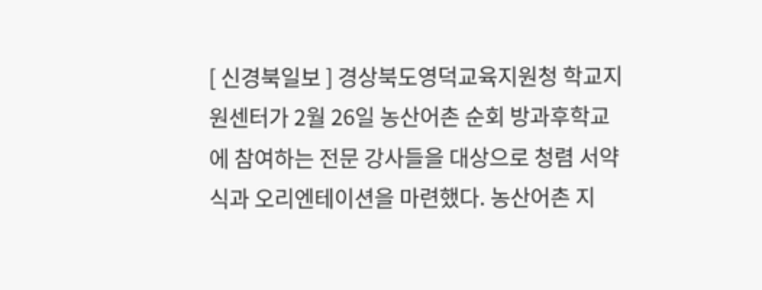[ 신경북일보 ] 경상북도영덕교육지원청 학교지원센터가 2월 26일 농산어촌 순회 방과후학교에 참여하는 전문 강사들을 대상으로 청렴 서약식과 오리엔테이션을 마련했다. 농산어촌 지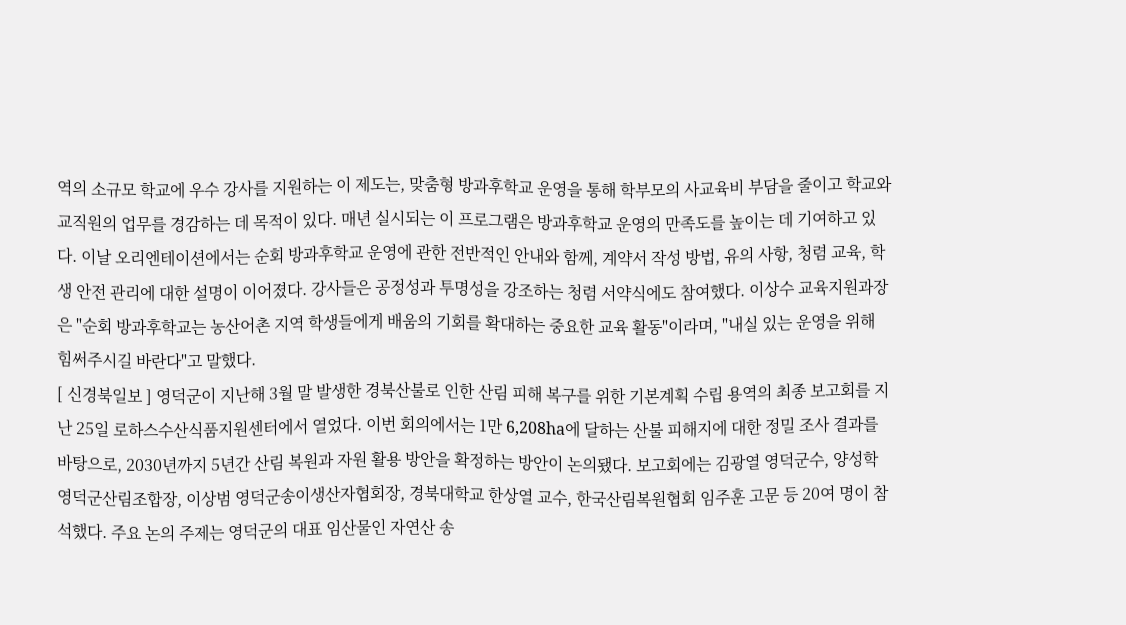역의 소규모 학교에 우수 강사를 지원하는 이 제도는, 맞춤형 방과후학교 운영을 통해 학부모의 사교육비 부담을 줄이고 학교와 교직원의 업무를 경감하는 데 목적이 있다. 매년 실시되는 이 프로그램은 방과후학교 운영의 만족도를 높이는 데 기여하고 있다. 이날 오리엔테이션에서는 순회 방과후학교 운영에 관한 전반적인 안내와 함께, 계약서 작성 방법, 유의 사항, 청렴 교육, 학생 안전 관리에 대한 설명이 이어졌다. 강사들은 공정성과 투명성을 강조하는 청렴 서약식에도 참여했다. 이상수 교육지원과장은 "순회 방과후학교는 농산어촌 지역 학생들에게 배움의 기회를 확대하는 중요한 교육 활동"이라며, "내실 있는 운영을 위해 힘써주시길 바란다"고 말했다.
[ 신경북일보 ] 영덕군이 지난해 3월 말 발생한 경북산불로 인한 산림 피해 복구를 위한 기본계획 수립 용역의 최종 보고회를 지난 25일 로하스수산식품지원센터에서 열었다. 이번 회의에서는 1만 6,208ha에 달하는 산불 피해지에 대한 정밀 조사 결과를 바탕으로, 2030년까지 5년간 산림 복원과 자원 활용 방안을 확정하는 방안이 논의됐다. 보고회에는 김광열 영덕군수, 양성학 영덕군산림조합장, 이상범 영덕군송이생산자협회장, 경북대학교 한상열 교수, 한국산림복원협회 임주훈 고문 등 20여 명이 참석했다. 주요 논의 주제는 영덕군의 대표 임산물인 자연산 송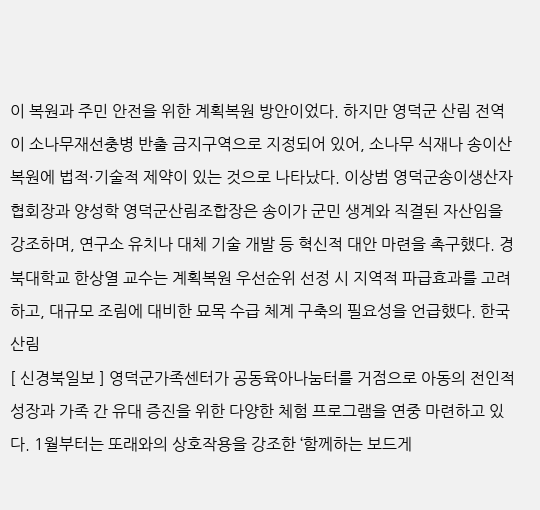이 복원과 주민 안전을 위한 계획복원 방안이었다. 하지만 영덕군 산림 전역이 소나무재선충병 반출 금지구역으로 지정되어 있어, 소나무 식재나 송이산 복원에 법적·기술적 제약이 있는 것으로 나타났다. 이상범 영덕군송이생산자협회장과 양성학 영덕군산림조합장은 송이가 군민 생계와 직결된 자산임을 강조하며, 연구소 유치나 대체 기술 개발 등 혁신적 대안 마련을 촉구했다. 경북대학교 한상열 교수는 계획복원 우선순위 선정 시 지역적 파급효과를 고려하고, 대규모 조림에 대비한 묘목 수급 체계 구축의 필요성을 언급했다. 한국산림
[ 신경북일보 ] 영덕군가족센터가 공동육아나눔터를 거점으로 아동의 전인적 성장과 가족 간 유대 증진을 위한 다양한 체험 프로그램을 연중 마련하고 있다. 1월부터는 또래와의 상호작용을 강조한 ‘함께하는 보드게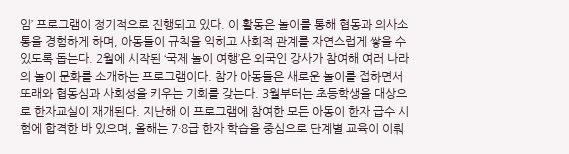임’ 프로그램이 정기적으로 진행되고 있다. 이 활동은 놀이를 통해 협동과 의사소통을 경험하게 하며, 아동들이 규칙을 익히고 사회적 관계를 자연스럽게 쌓을 수 있도록 돕는다. 2월에 시작된 ‘국제 놀이 여행’은 외국인 강사가 참여해 여러 나라의 놀이 문화를 소개하는 프로그램이다. 참가 아동들은 새로운 놀이를 접하면서 또래와 협동심과 사회성을 키우는 기회를 갖는다. 3월부터는 초등학생을 대상으로 한자교실이 재개된다. 지난해 이 프로그램에 참여한 모든 아동이 한자 급수 시험에 합격한 바 있으며, 올해는 7·8급 한자 학습을 중심으로 단계별 교육이 이뤄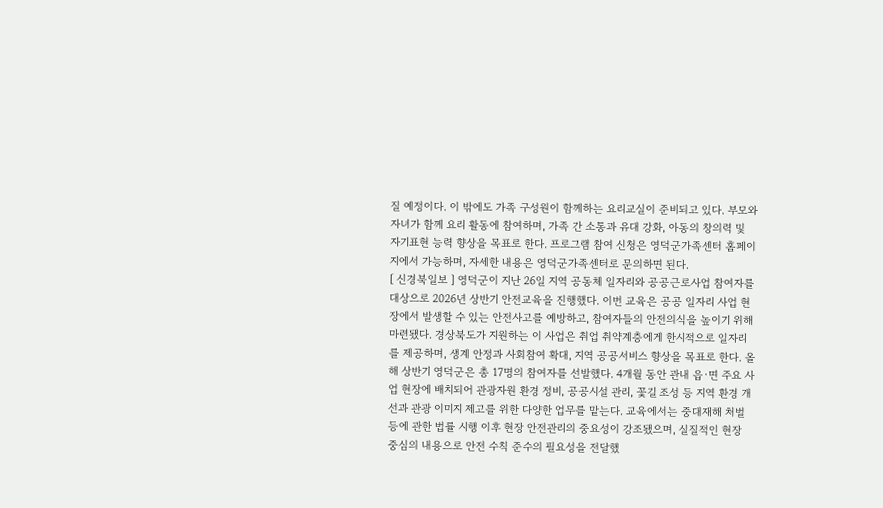질 예정이다. 이 밖에도 가족 구성원이 함께하는 요리교실이 준비되고 있다. 부모와 자녀가 함께 요리 활동에 참여하며, 가족 간 소통과 유대 강화, 아동의 창의력 및 자기표현 능력 향상을 목표로 한다. 프로그램 참여 신청은 영덕군가족센터 홈페이지에서 가능하며, 자세한 내용은 영덕군가족센터로 문의하면 된다.
[ 신경북일보 ] 영덕군이 지난 26일 지역 공동체 일자리와 공공근로사업 참여자를 대상으로 2026년 상반기 안전교육을 진행했다. 이번 교육은 공공 일자리 사업 현장에서 발생할 수 있는 안전사고를 예방하고, 참여자들의 안전의식을 높이기 위해 마련됐다. 경상북도가 지원하는 이 사업은 취업 취약계층에게 한시적으로 일자리를 제공하며, 생계 안정과 사회참여 확대, 지역 공공서비스 향상을 목표로 한다. 올해 상반기 영덕군은 총 17명의 참여자를 선발했다. 4개월 동안 관내 읍·면 주요 사업 현장에 배치되어 관광자원 환경 정비, 공공시설 관리, 꽃길 조성 등 지역 환경 개선과 관광 이미지 제고를 위한 다양한 업무를 맡는다. 교육에서는 중대재해 처벌 등에 관한 법률 시행 이후 현장 안전관리의 중요성이 강조됐으며, 실질적인 현장 중심의 내용으로 안전 수칙 준수의 필요성을 전달했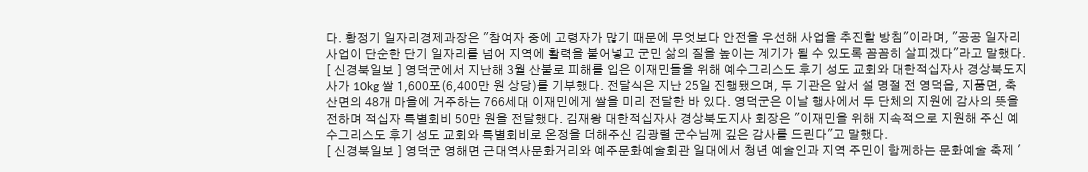다. 황정기 일자리경제과장은 "참여자 중에 고령자가 많기 때문에 무엇보다 안전을 우선해 사업을 추진할 방침"이라며, "공공 일자리 사업이 단순한 단기 일자리를 넘어 지역에 활력을 불어넣고 군민 삶의 질을 높이는 계기가 될 수 있도록 꼼꼼히 살피겠다"라고 말했다.
[ 신경북일보 ] 영덕군에서 지난해 3월 산불로 피해를 입은 이재민들을 위해 예수그리스도 후기 성도 교회와 대한적십자사 경상북도지사가 10kg 쌀 1,600포(6,400만 원 상당)를 기부했다. 전달식은 지난 25일 진행됐으며, 두 기관은 앞서 설 명절 전 영덕읍, 지품면, 축산면의 48개 마을에 거주하는 766세대 이재민에게 쌀을 미리 전달한 바 있다. 영덕군은 이날 행사에서 두 단체의 지원에 감사의 뜻을 전하며 적십자 특별회비 50만 원을 전달했다. 김재왕 대한적십자사 경상북도지사 회장은 "이재민을 위해 지속적으로 지원해 주신 예수그리스도 후기 성도 교회와 특별회비로 온정을 더해주신 김광렬 군수님께 깊은 감사를 드린다"고 말했다.
[ 신경북일보 ] 영덕군 영해면 근대역사문화거리와 예주문화예술회관 일대에서 청년 예술인과 지역 주민이 함께하는 문화예술 축제 '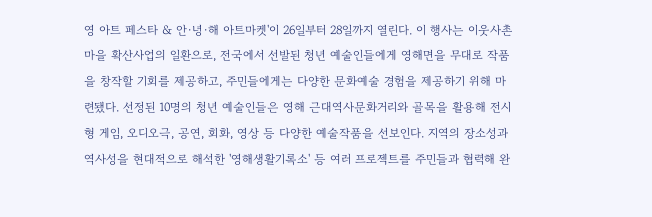영 아트 페스타 & 안·녕·해 아트마켓'이 26일부터 28일까지 열린다. 이 행사는 이웃사촌마을 확산사업의 일환으로, 전국에서 선발된 청년 예술인들에게 영해면을 무대로 작품을 창작할 기회를 제공하고, 주민들에게는 다양한 문화예술 경험을 제공하기 위해 마련됐다. 선정된 10명의 청년 예술인들은 영해 근대역사문화거리와 골목을 활용해 전시형 게임, 오디오극, 공연, 회화, 영상 등 다양한 예술작품을 선보인다. 지역의 장소성과 역사성을 현대적으로 해석한 '영해생활기록소' 등 여러 프로젝트를 주민들과 협력해 완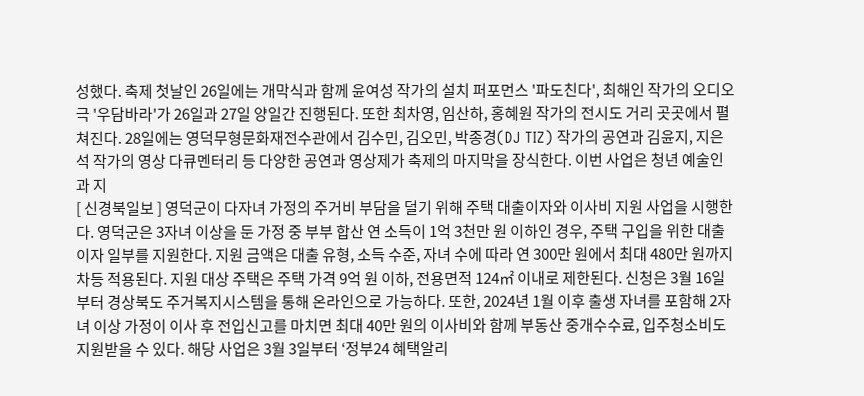성했다. 축제 첫날인 26일에는 개막식과 함께 윤여성 작가의 설치 퍼포먼스 '파도친다', 최해인 작가의 오디오극 '우담바라'가 26일과 27일 양일간 진행된다. 또한 최차영, 임산하, 홍혜원 작가의 전시도 거리 곳곳에서 펼쳐진다. 28일에는 영덕무형문화재전수관에서 김수민, 김오민, 박종경(DJ TIZ) 작가의 공연과 김윤지, 지은석 작가의 영상 다큐멘터리 등 다양한 공연과 영상제가 축제의 마지막을 장식한다. 이번 사업은 청년 예술인과 지
[ 신경북일보 ] 영덕군이 다자녀 가정의 주거비 부담을 덜기 위해 주택 대출이자와 이사비 지원 사업을 시행한다. 영덕군은 3자녀 이상을 둔 가정 중 부부 합산 연 소득이 1억 3천만 원 이하인 경우, 주택 구입을 위한 대출이자 일부를 지원한다. 지원 금액은 대출 유형, 소득 수준, 자녀 수에 따라 연 300만 원에서 최대 480만 원까지 차등 적용된다. 지원 대상 주택은 주택 가격 9억 원 이하, 전용면적 124㎡ 이내로 제한된다. 신청은 3월 16일부터 경상북도 주거복지시스템을 통해 온라인으로 가능하다. 또한, 2024년 1월 이후 출생 자녀를 포함해 2자녀 이상 가정이 이사 후 전입신고를 마치면 최대 40만 원의 이사비와 함께 부동산 중개수수료, 입주청소비도 지원받을 수 있다. 해당 사업은 3월 3일부터 ‘정부24 혜택알리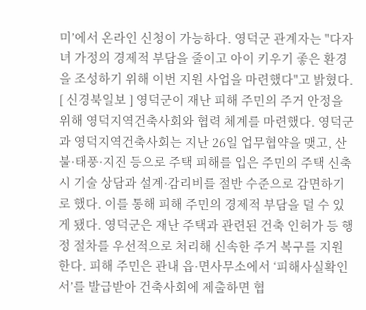미’에서 온라인 신청이 가능하다. 영덕군 관계자는 "다자녀 가정의 경제적 부담을 줄이고 아이 키우기 좋은 환경을 조성하기 위해 이번 지원 사업을 마련했다"고 밝혔다.
[ 신경북일보 ] 영덕군이 재난 피해 주민의 주거 안정을 위해 영덕지역건축사회와 협력 체계를 마련했다. 영덕군과 영덕지역건축사회는 지난 26일 업무협약을 맺고, 산불·태풍·지진 등으로 주택 피해를 입은 주민의 주택 신축 시 기술 상담과 설계·감리비를 절반 수준으로 감면하기로 했다. 이를 통해 피해 주민의 경제적 부담을 덜 수 있게 됐다. 영덕군은 재난 주택과 관련된 건축 인허가 등 행정 절차를 우선적으로 처리해 신속한 주거 복구를 지원한다. 피해 주민은 관내 읍·면사무소에서 ‘피해사실확인서’를 발급받아 건축사회에 제출하면 협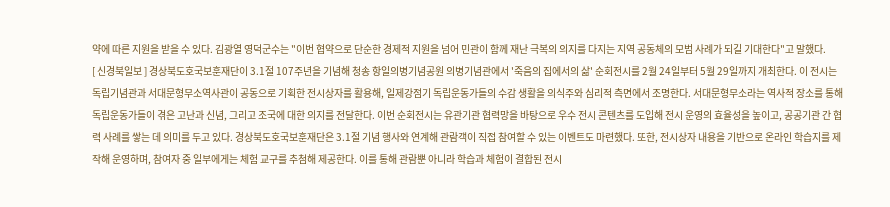약에 따른 지원을 받을 수 있다. 김광열 영덕군수는 "이번 협약으로 단순한 경제적 지원을 넘어 민관이 함께 재난 극복의 의지를 다지는 지역 공동체의 모범 사례가 되길 기대한다"고 말했다.
[ 신경북일보 ] 경상북도호국보훈재단이 3.1절 107주년을 기념해 청송 항일의병기념공원 의병기념관에서 '죽음의 집에서의 삶' 순회전시를 2월 24일부터 5월 29일까지 개최한다. 이 전시는 독립기념관과 서대문형무소역사관이 공동으로 기획한 전시상자를 활용해, 일제강점기 독립운동가들의 수감 생활을 의식주와 심리적 측면에서 조명한다. 서대문형무소라는 역사적 장소를 통해 독립운동가들이 겪은 고난과 신념, 그리고 조국에 대한 의지를 전달한다. 이번 순회전시는 유관기관 협력망을 바탕으로 우수 전시 콘텐츠를 도입해 전시 운영의 효율성을 높이고, 공공기관 간 협력 사례를 쌓는 데 의미를 두고 있다. 경상북도호국보훈재단은 3.1절 기념 행사와 연계해 관람객이 직접 참여할 수 있는 이벤트도 마련했다. 또한, 전시상자 내용을 기반으로 온라인 학습지를 제작해 운영하며, 참여자 중 일부에게는 체험 교구를 추첨해 제공한다. 이를 통해 관람뿐 아니라 학습과 체험이 결합된 전시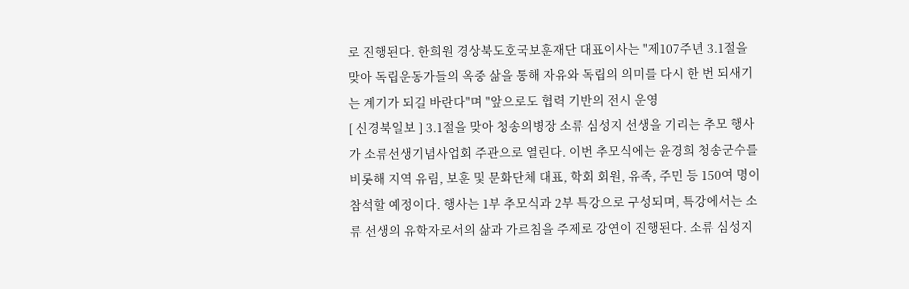로 진행된다. 한희원 경상북도호국보훈재단 대표이사는 "제107주년 3.1절을 맞아 독립운동가들의 옥중 삶을 통해 자유와 독립의 의미를 다시 한 번 되새기는 계기가 되길 바란다"며 "앞으로도 협력 기반의 전시 운영
[ 신경북일보 ] 3.1절을 맞아 청송의병장 소류 심성지 선생을 기리는 추모 행사가 소류선생기념사업회 주관으로 열린다. 이번 추모식에는 윤경희 청송군수를 비롯해 지역 유림, 보훈 및 문화단체 대표, 학회 회원, 유족, 주민 등 150여 명이 참석할 예정이다. 행사는 1부 추모식과 2부 특강으로 구성되며, 특강에서는 소류 선생의 유학자로서의 삶과 가르침을 주제로 강연이 진행된다. 소류 심성지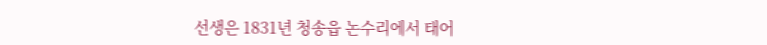선생은 1831년 청송읍 논수리에서 태어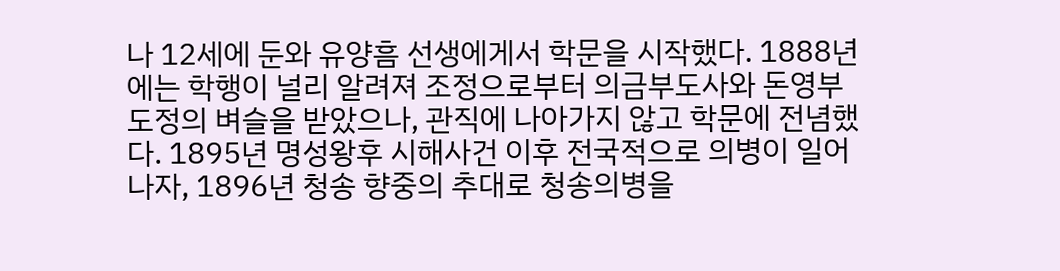나 12세에 둔와 유양흠 선생에게서 학문을 시작했다. 1888년에는 학행이 널리 알려져 조정으로부터 의금부도사와 돈영부도정의 벼슬을 받았으나, 관직에 나아가지 않고 학문에 전념했다. 1895년 명성왕후 시해사건 이후 전국적으로 의병이 일어나자, 1896년 청송 향중의 추대로 청송의병을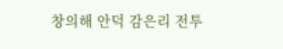창의해 안덕 감은리 전투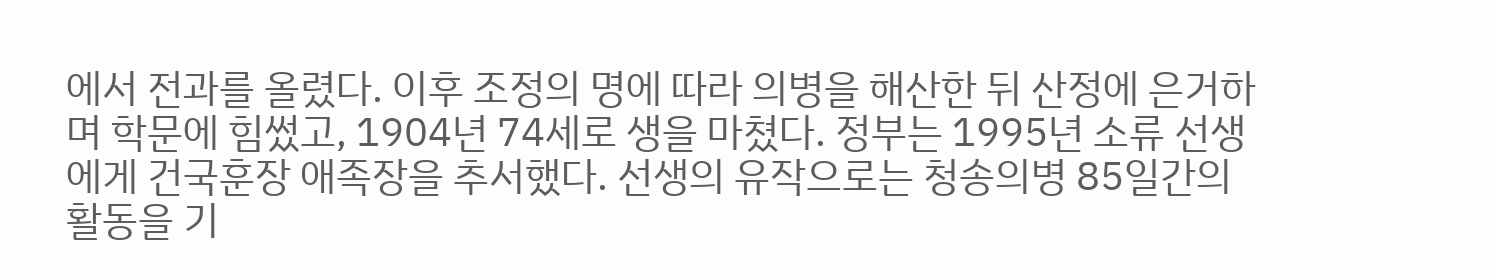에서 전과를 올렸다. 이후 조정의 명에 따라 의병을 해산한 뒤 산정에 은거하며 학문에 힘썼고, 1904년 74세로 생을 마쳤다. 정부는 1995년 소류 선생에게 건국훈장 애족장을 추서했다. 선생의 유작으로는 청송의병 85일간의 활동을 기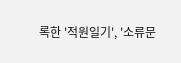록한 '적원일기', '소류문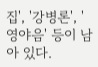집', '강병론', '영야음' 등이 남아 있다.